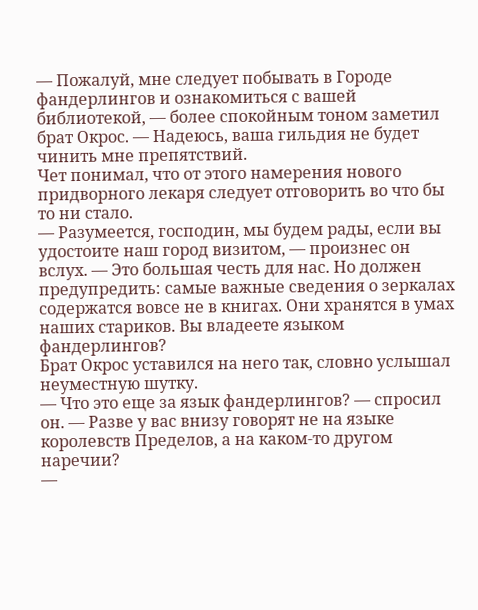— Пожалуй, мне следует побывать в Городе фандерлингов и ознакомиться с вашей библиотекой, — более спокойным тоном заметил брат Окрос. — Надеюсь, ваша гильдия не будет чинить мне препятствий.
Чет понимал, что от этого намерения нового придворного лекаря следует отговорить во что бы то ни стало.
— Разумеется, господин, мы будем рады, если вы удостоите наш город визитом, — произнес он вслух. — Это большая честь для нас. Но должен предупредить: самые важные сведения о зеркалах содержатся вовсе не в книгах. Они хранятся в умах наших стариков. Вы владеете языком фандерлингов?
Брат Окрос уставился на него так, словно услышал неуместную шутку.
— Что это еще за язык фандерлингов? — спросил он. — Разве у вас внизу говорят не на языке королевств Пределов, а на каком-то другом наречии?
—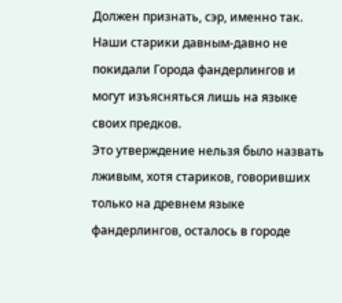Должен признать, сэр, именно так. Наши старики давным-давно не покидали Города фандерлингов и могут изъясняться лишь на языке своих предков.
Это утверждение нельзя было назвать лживым, хотя стариков, говоривших только на древнем языке фандерлингов, осталось в городе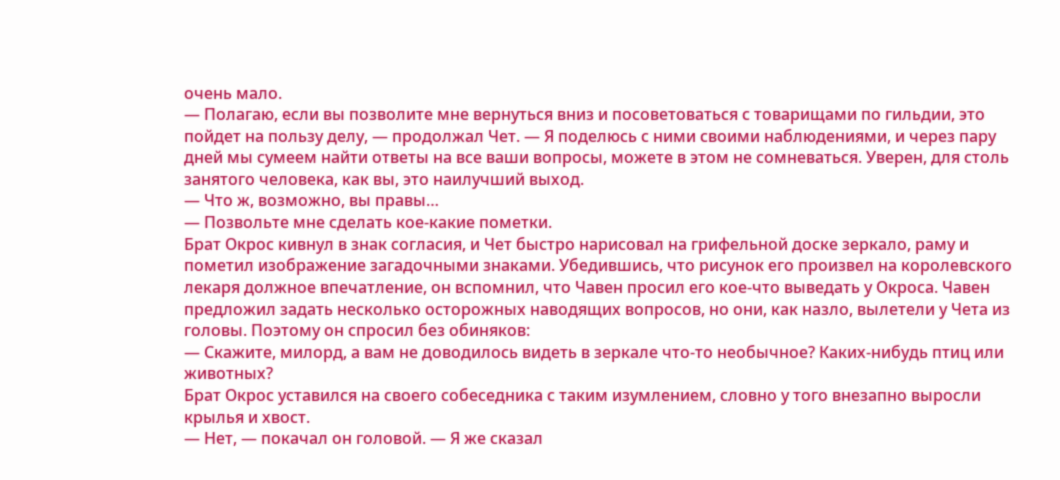очень мало.
— Полагаю, если вы позволите мне вернуться вниз и посоветоваться с товарищами по гильдии, это пойдет на пользу делу, — продолжал Чет. — Я поделюсь с ними своими наблюдениями, и через пару дней мы сумеем найти ответы на все ваши вопросы, можете в этом не сомневаться. Уверен, для столь занятого человека, как вы, это наилучший выход.
— Что ж, возможно, вы правы…
— Позвольте мне сделать кое-какие пометки.
Брат Окрос кивнул в знак согласия, и Чет быстро нарисовал на грифельной доске зеркало, раму и пометил изображение загадочными знаками. Убедившись, что рисунок его произвел на королевского лекаря должное впечатление, он вспомнил, что Чавен просил его кое-что выведать у Окроса. Чавен предложил задать несколько осторожных наводящих вопросов, но они, как назло, вылетели у Чета из головы. Поэтому он спросил без обиняков:
— Скажите, милорд, а вам не доводилось видеть в зеркале что-то необычное? Каких-нибудь птиц или животных?
Брат Окрос уставился на своего собеседника с таким изумлением, словно у того внезапно выросли крылья и хвост.
— Нет, — покачал он головой. — Я же сказал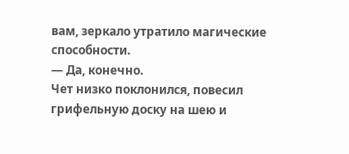вам, зеркало утратило магические способности.
— Да, конечно.
Чет низко поклонился, повесил грифельную доску на шею и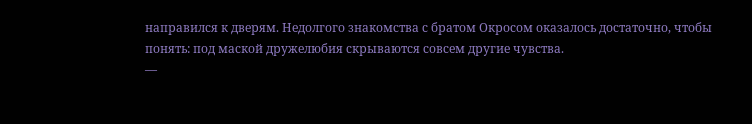направился к дверям. Недолгого знакомства с братом Окросом оказалось достаточно, чтобы понять: под маской дружелюбия скрываются совсем другие чувства.
—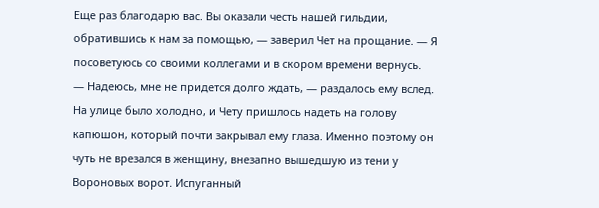Еще раз благодарю вас. Вы оказали честь нашей гильдии, обратившись к нам за помощью, — заверил Чет на прощание. — Я посоветуюсь со своими коллегами и в скором времени вернусь.
— Надеюсь, мне не придется долго ждать, — раздалось ему вслед.
На улице было холодно, и Чету пришлось надеть на голову капюшон, который почти закрывал ему глаза. Именно поэтому он чуть не врезался в женщину, внезапно вышедшую из тени у Вороновых ворот. Испуганный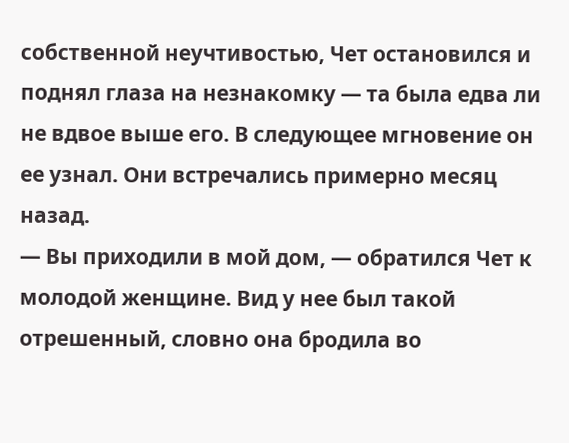собственной неучтивостью, Чет остановился и поднял глаза на незнакомку — та была едва ли не вдвое выше его. В следующее мгновение он ее узнал. Они встречались примерно месяц назад.
— Вы приходили в мой дом, — обратился Чет к молодой женщине. Вид у нее был такой отрешенный, словно она бродила во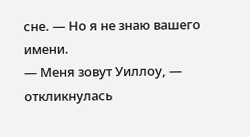сне. — Но я не знаю вашего имени.
— Меня зовут Уиллоу, — откликнулась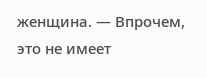женщина. — Впрочем, это не имеет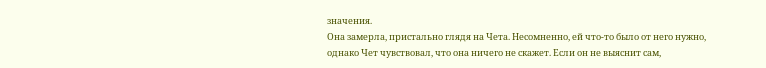значения.
Она замерла, пристально глядя на Чета. Несомненно, ей что-то было от него нужно, однако Чет чувствовал, что она ничего не скажет. Если он не выяснит сам,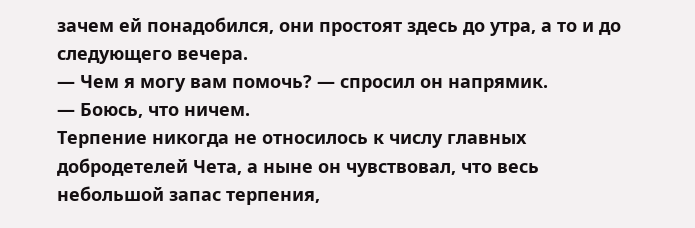зачем ей понадобился, они простоят здесь до утра, а то и до следующего вечера.
— Чем я могу вам помочь? — спросил он напрямик.
— Боюсь, что ничем.
Терпение никогда не относилось к числу главных добродетелей Чета, а ныне он чувствовал, что весь небольшой запас терпения,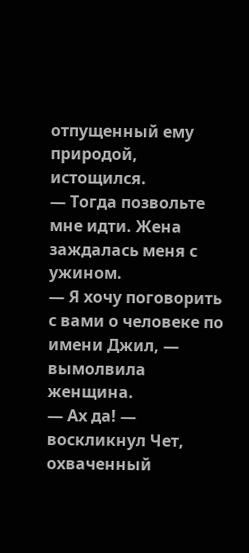отпущенный ему природой, истощился.
— Тогда позвольте мне идти. Жена заждалась меня с ужином.
— Я хочу поговорить с вами о человеке по имени Джил, — вымолвила женщина.
— Ах да! — воскликнул Чет, охваченный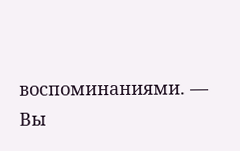воспоминаниями. — Вы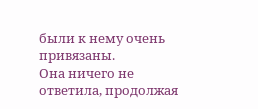были к нему очень привязаны.
Она ничего не ответила, продолжая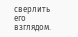сверлить его взглядом.